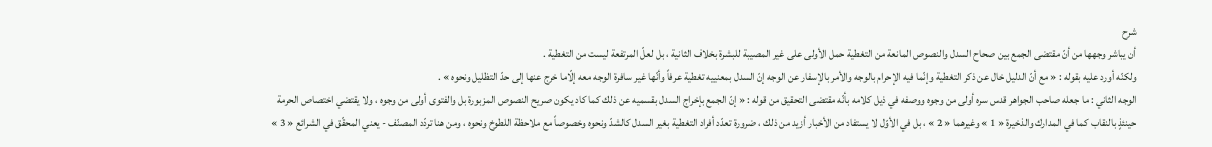شرح
أن يباشر وجهها من أنّ مقتضى الجمع بين صحاح السدل والنصوص المانعة من التغطية حمل الأولى على غير المصيبة للبشرة بخلاف الثانية ، بل لعلّ المرتفعة ليست من التغطية .
ولكنّه أورد عليه بقوله : « مع أنّ الدليل خال عن ذكر التغطية وإنّما فيه الإحرام بالوجه والأمر بالإسفار عن الوجه إنّ السدل بمعنييه تغطية عرفاً وأنّها غير سافرة الوجه معه إلّاما خرج عنها إلى حدّ التظليل ونحوه » .
الوجه الثاني : ما جعله صاحب الجواهر قدس سره أولى من وجوه ووصفه في ذيل كلامه بأنّه مقتضى التحقيق من قوله : « إنّ الجمع بإخراج السدل بقسميه عن ذلك كما كاد يكون صريح النصوص المزبورة بل والفتوى أولى من وجوه ، ولا يقتضي اختصاص الحرمة حينئذٍ بالنقاب كما في المدارك والذخيرة « 1 » وغيرهما « 2 » ، بل في الأوّل لا يستفاد من الأخبار أزيد من ذلك ، ضرورة تعدّد أفراد التغطية بغير السدل كالشدّ ونحوه وخصوصاً مع ملاحظة اللطوخ ونحوه ، ومن هنا تردّد المصنّف - يعني المحقّق في الشرائع « 3 »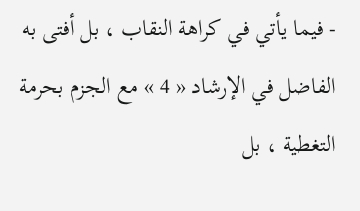- فيما يأتي في كراهة النقاب ، بل أفتى به الفاضل في الإرشاد « 4 » مع الجزم بحرمة التغطية ، بل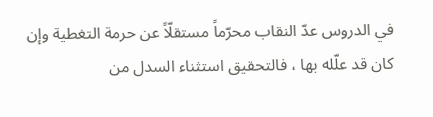في الدروس عدّ النقاب محرّماً مستقلّاً عن حرمة التغطية وإن كان قد علّله بها ، فالتحقيق استثناء السدل من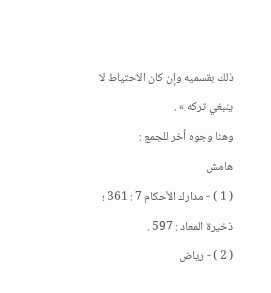ذلك بقسميه وإن كان الاحتياط لا ينبغي تركه » .
وهنا وجوه أخر للجمع :
هامش
( 1 ) - مدارك الأحكام 7 : 361 ؛ ذخيرة المعاد : 597 .
( 2 ) - رياض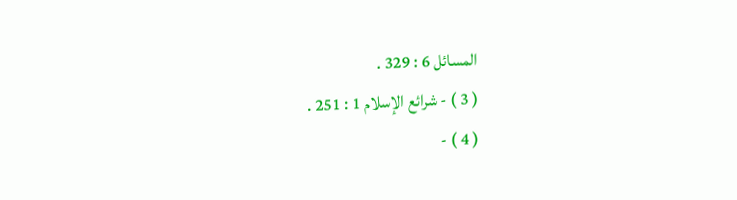المسائل 6 : 329 .
( 3 ) - شرائع الإسلام 1 : 251 .
( 4 ) -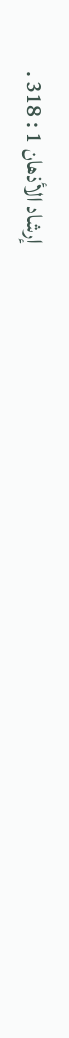إرشاد الأذهان 1 : 318 .